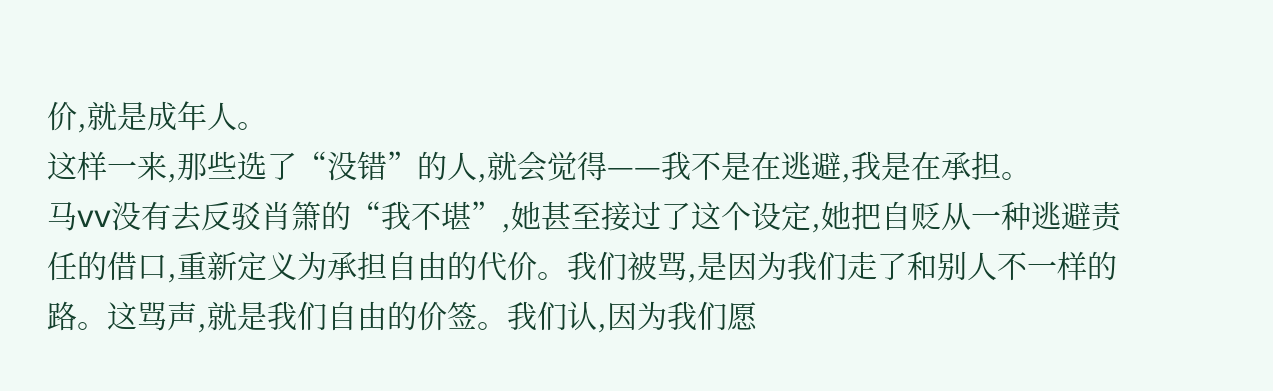价,就是成年人。
这样一来,那些选了“没错”的人,就会觉得——我不是在逃避,我是在承担。
马vv没有去反驳肖箫的“我不堪”,她甚至接过了这个设定,她把自贬从一种逃避责任的借口,重新定义为承担自由的代价。我们被骂,是因为我们走了和别人不一样的路。这骂声,就是我们自由的价签。我们认,因为我们愿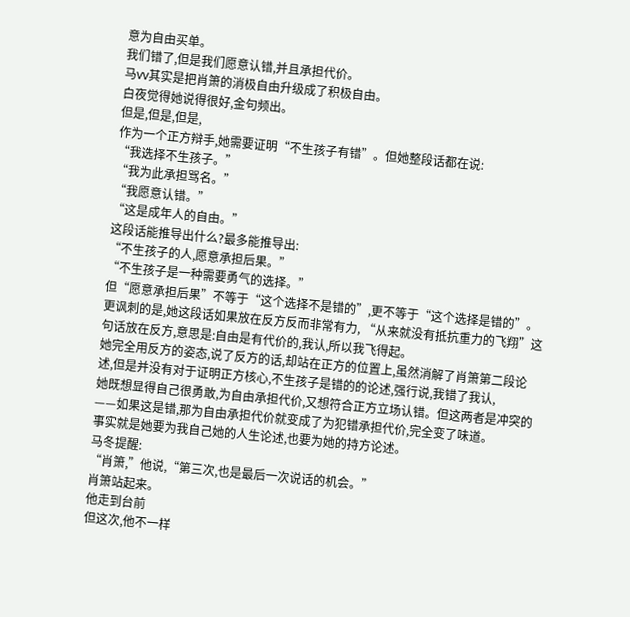意为自由买单。
我们错了,但是我们愿意认错,并且承担代价。
马vv其实是把肖箫的消极自由升级成了积极自由。
白夜觉得她说得很好,金句频出。
但是,但是,但是,
作为一个正方辩手,她需要证明“不生孩子有错”。但她整段话都在说:
“我选择不生孩子。”
“我为此承担骂名。”
“我愿意认错。”
“这是成年人的自由。”
这段话能推导出什么?最多能推导出:
“不生孩子的人,愿意承担后果。”
“不生孩子是一种需要勇气的选择。”
但“愿意承担后果”不等于“这个选择不是错的”,更不等于“这个选择是错的”。
更讽刺的是,她这段话如果放在反方反而非常有力, “从来就没有抵抗重力的飞翔”这句话放在反方,意思是:自由是有代价的,我认,所以我飞得起。
她完全用反方的姿态,说了反方的话,却站在正方的位置上,虽然消解了肖箫第二段论述,但是并没有对于证明正方核心,不生孩子是错的的论述,强行说,我错了我认,
她既想显得自己很勇敢,为自由承担代价,又想符合正方立场认错。但这两者是冲突的——如果这是错,那为自由承担代价就变成了为犯错承担代价,完全变了味道。
事实就是她要为我自己她的人生论述,也要为她的持方论述。
马冬提醒:
“肖箫,”他说,“第三次,也是最后一次说话的机会。”
肖箫站起来。
他走到台前
但这次,他不一样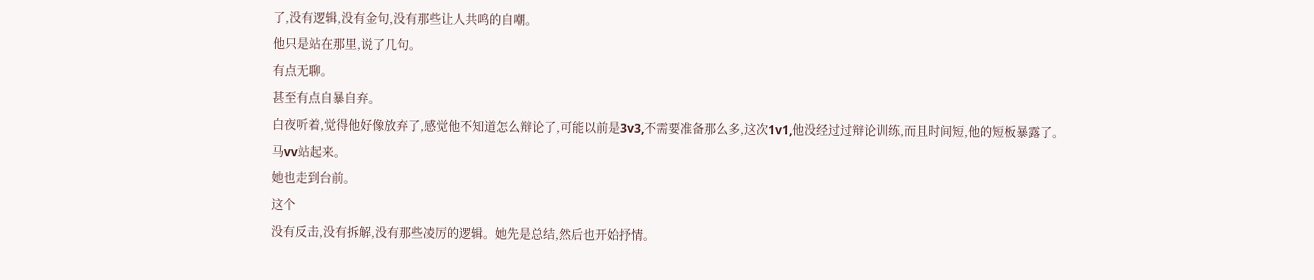了,没有逻辑,没有金句,没有那些让人共鸣的自嘲。
他只是站在那里,说了几句。
有点无聊。
甚至有点自暴自弃。
白夜听着,觉得他好像放弃了,感觉他不知道怎么辩论了,可能以前是3v3,不需要准备那么多,这次1v1,他没经过过辩论训练,而且时间短,他的短板暴露了。
马vv站起来。
她也走到台前。
这个
没有反击,没有拆解,没有那些凌厉的逻辑。她先是总结,然后也开始抒情。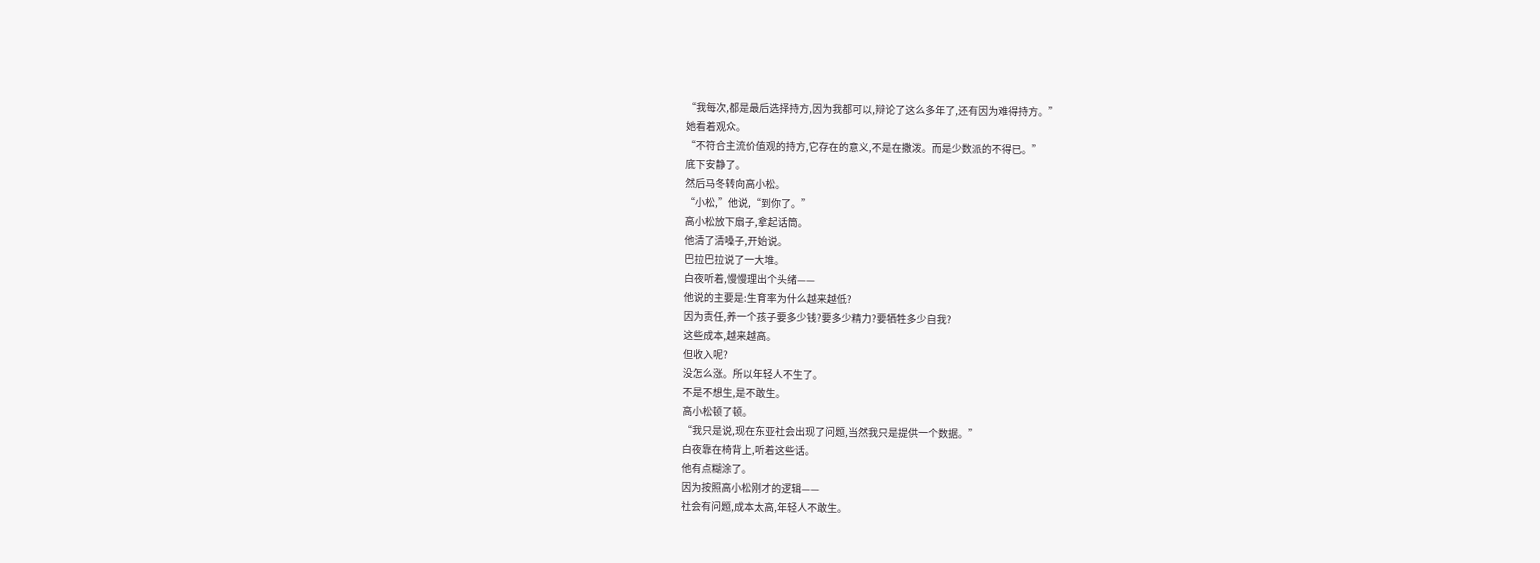“我每次,都是最后选择持方,因为我都可以,辩论了这么多年了,还有因为难得持方。”
她看着观众。
“不符合主流价值观的持方,它存在的意义,不是在撒泼。而是少数派的不得已。”
底下安静了。
然后马冬转向高小松。
“小松,”他说,“到你了。”
高小松放下扇子,拿起话筒。
他清了清嗓子,开始说。
巴拉巴拉说了一大堆。
白夜听着,慢慢理出个头绪——
他说的主要是:生育率为什么越来越低?
因为责任,养一个孩子要多少钱?要多少精力?要牺牲多少自我?
这些成本,越来越高。
但收入呢?
没怎么涨。所以年轻人不生了。
不是不想生,是不敢生。
高小松顿了顿。
“我只是说,现在东亚社会出现了问题,当然我只是提供一个数据。”
白夜靠在椅背上,听着这些话。
他有点糊涂了。
因为按照高小松刚才的逻辑——
社会有问题,成本太高,年轻人不敢生。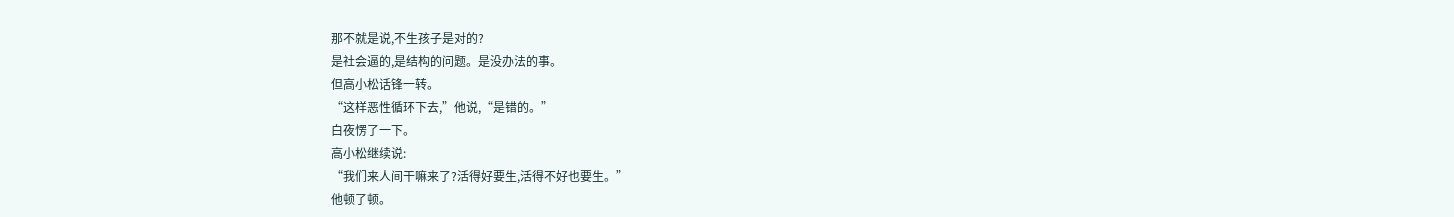那不就是说,不生孩子是对的?
是社会逼的,是结构的问题。是没办法的事。
但高小松话锋一转。
“这样恶性循环下去,”他说,“是错的。”
白夜愣了一下。
高小松继续说:
“我们来人间干嘛来了?活得好要生,活得不好也要生。”
他顿了顿。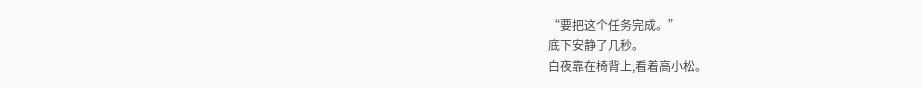“要把这个任务完成。”
底下安静了几秒。
白夜靠在椅背上,看着高小松。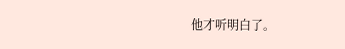他才听明白了。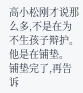高小松刚才说那么多,不是在为不生孩子辩护。他是在铺垫。
铺垫完了,再告诉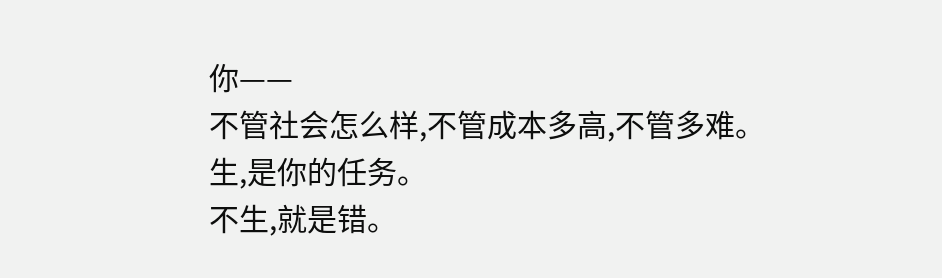你——
不管社会怎么样,不管成本多高,不管多难。
生,是你的任务。
不生,就是错。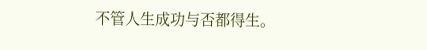不管人生成功与否都得生。